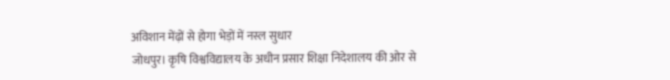अविशान मेंढ़ों से होगा भेड़ों में नस्ल सुधार
जोधपुर। कृषि विश्वविद्यालय के अधीन प्रसार शिक्षा निदेशालय की ओर से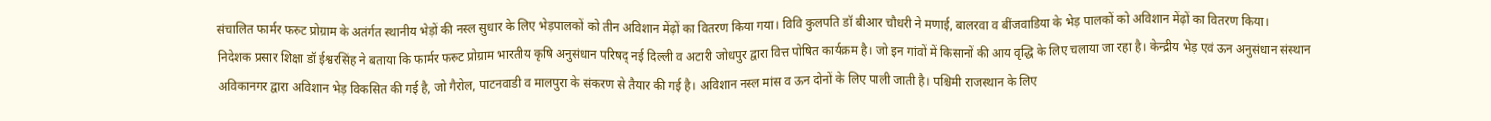संचालित फार्मर फस्र्ट प्रोग्राम के अतंर्गत स्थानीय भेड़ों की नस्ल सुधार के लिए भेड़पालकों को तीन अविशान मेंढ़ों का वितरण किया गया। विवि कुलपति डॉ बीआर चौधरी ने मणाई, बालरवा व बींजवाडिया के भेड़ पालकों को अविशान मेंढ़ों का वितरण किया।
निदेशक प्रसार शिक्षा डॉ ईश्वरसिंह ने बताया कि फार्मर फस्र्ट प्रोग्राम भारतीय कृषि अनुसंधान परिषद् नई दिल्ली व अटारी जोधपुर द्वारा वित्त पोषित कार्यक्रम है। जो इन गांवों में किसानों की आय वृद्धि के लिए चलाया जा रहा है। केन्द्रीय भेड़ एवं ऊन अनुसंधान संस्थान अविकानगर द्वारा अविशान भेड़ विकसित की गई है, जो गैरोल, पाटनवाडी व मालपुरा के संकरण से तैयार की गई है। अविशान नस्ल मांस व ऊन दोनों के लिए पाली जाती है। पश्चिमी राजस्थान के लिए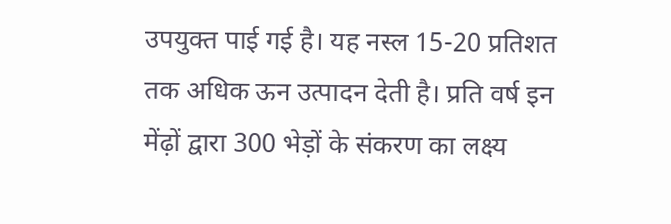उपयुक्त पाई गई है। यह नस्ल 15-20 प्रतिशत तक अधिक ऊन उत्पादन देती है। प्रति वर्ष इन मेंढ़ों द्वारा 300 भेड़ों के संकरण का लक्ष्य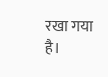रखा गया है।